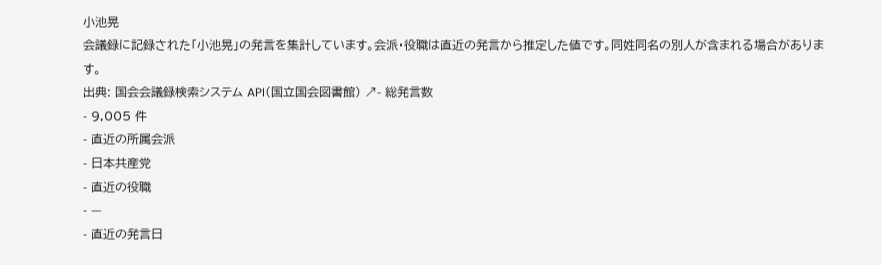小池晃
会議録に記録された「小池晃」の発言を集計しています。会派・役職は直近の発言から推定した値です。同姓同名の別人が含まれる場合があります。
出典: 国会会議録検索システム API(国立国会図書館) ↗- 総発言数
- 9,005 件
- 直近の所属会派
- 日本共産党
- 直近の役職
- —
- 直近の発言日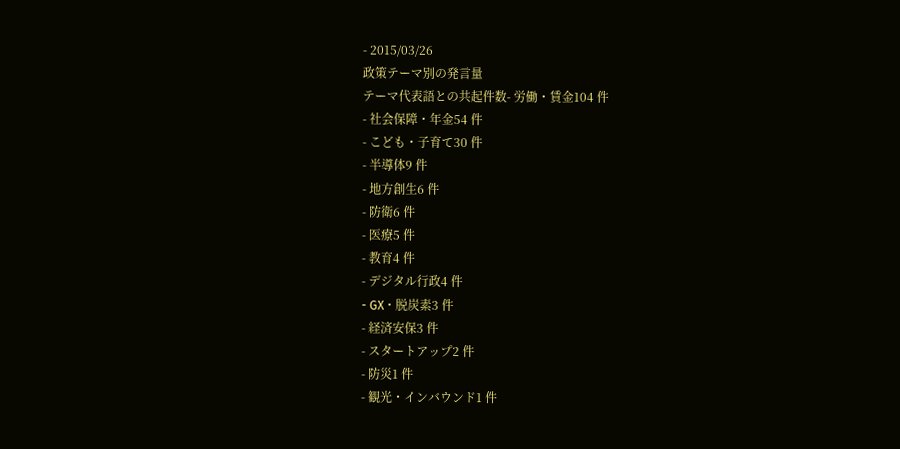- 2015/03/26
政策テーマ別の発言量
テーマ代表語との共起件数- 労働・賃金104 件
- 社会保障・年金54 件
- こども・子育て30 件
- 半導体9 件
- 地方創生6 件
- 防衛6 件
- 医療5 件
- 教育4 件
- デジタル行政4 件
- GX・脱炭素3 件
- 経済安保3 件
- スタートアップ2 件
- 防災1 件
- 観光・インバウンド1 件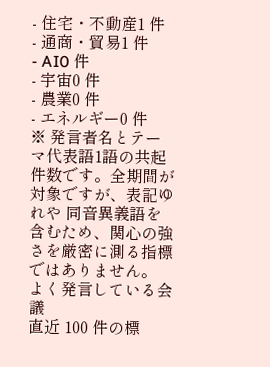- 住宅・不動産1 件
- 通商・貿易1 件
- AI0 件
- 宇宙0 件
- 農業0 件
- エネルギー0 件
※ 発言者名とテーマ代表語1語の共起件数です。全期間が対象ですが、表記ゆれや 同音異義語を含むため、関心の強さを厳密に測る指標ではありません。
よく発言している会議
直近 100 件の標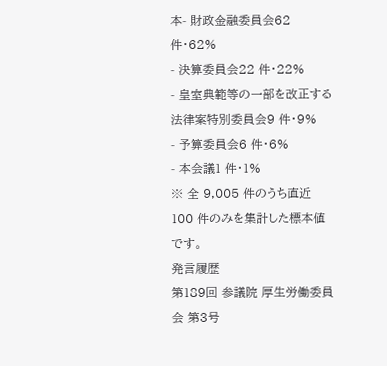本- 財政金融委員会62 件・62%
- 決算委員会22 件・22%
- 皇室典範等の一部を改正する法律案特別委員会9 件・9%
- 予算委員会6 件・6%
- 本会議1 件・1%
※ 全 9,005 件のうち直近 100 件のみを集計した標本値です。
発言履歴
第189回 参議院 厚生労働委員会 第3号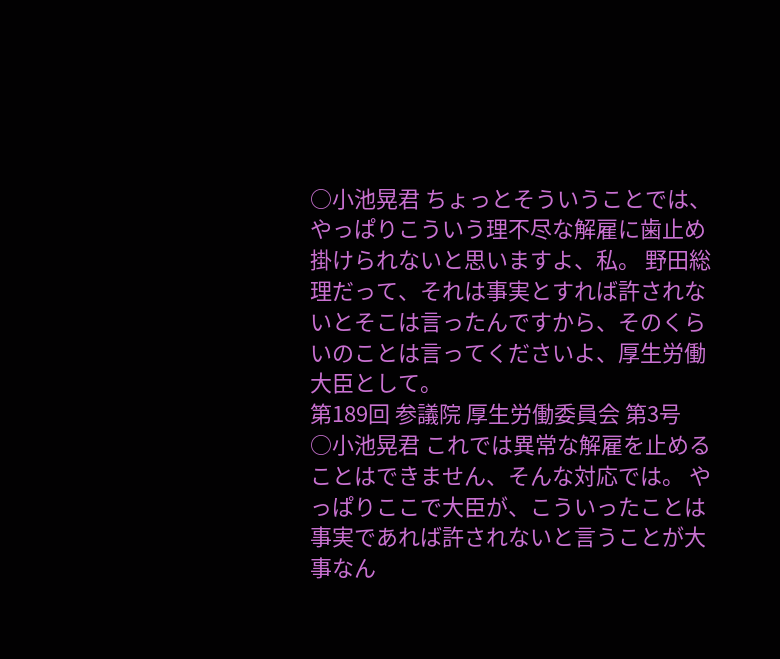○小池晃君 ちょっとそういうことでは、やっぱりこういう理不尽な解雇に歯止め掛けられないと思いますよ、私。 野田総理だって、それは事実とすれば許されないとそこは言ったんですから、そのくらいのことは言ってくださいよ、厚生労働大臣として。
第189回 参議院 厚生労働委員会 第3号
○小池晃君 これでは異常な解雇を止めることはできません、そんな対応では。 やっぱりここで大臣が、こういったことは事実であれば許されないと言うことが大事なん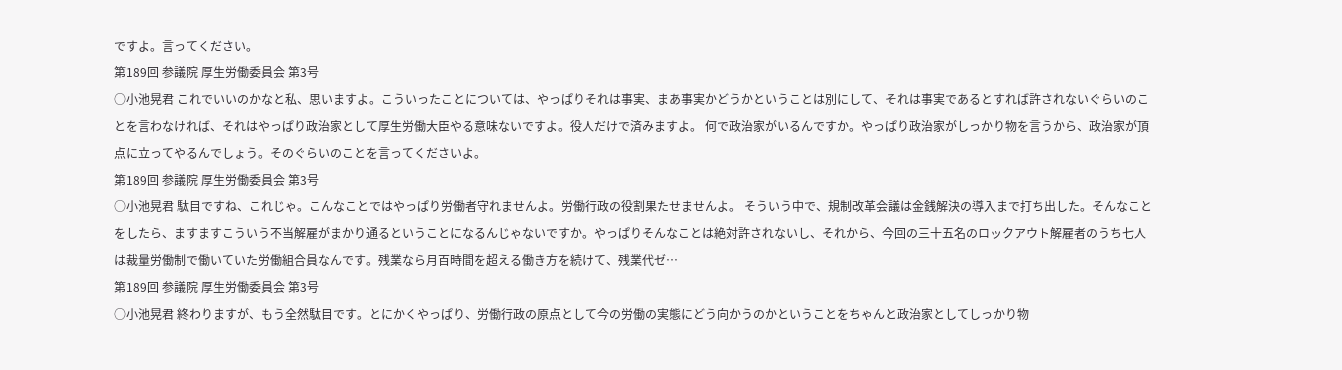ですよ。言ってください。
第189回 参議院 厚生労働委員会 第3号
○小池晃君 これでいいのかなと私、思いますよ。こういったことについては、やっぱりそれは事実、まあ事実かどうかということは別にして、それは事実であるとすれば許されないぐらいのことを言わなければ、それはやっぱり政治家として厚生労働大臣やる意味ないですよ。役人だけで済みますよ。 何で政治家がいるんですか。やっぱり政治家がしっかり物を言うから、政治家が頂点に立ってやるんでしょう。そのぐらいのことを言ってくださいよ。
第189回 参議院 厚生労働委員会 第3号
○小池晃君 駄目ですね、これじゃ。こんなことではやっぱり労働者守れませんよ。労働行政の役割果たせませんよ。 そういう中で、規制改革会議は金銭解決の導入まで打ち出した。そんなことをしたら、ますますこういう不当解雇がまかり通るということになるんじゃないですか。やっぱりそんなことは絶対許されないし、それから、今回の三十五名のロックアウト解雇者のうち七人は裁量労働制で働いていた労働組合員なんです。残業なら月百時間を超える働き方を続けて、残業代ゼ…
第189回 参議院 厚生労働委員会 第3号
○小池晃君 終わりますが、もう全然駄目です。とにかくやっぱり、労働行政の原点として今の労働の実態にどう向かうのかということをちゃんと政治家としてしっかり物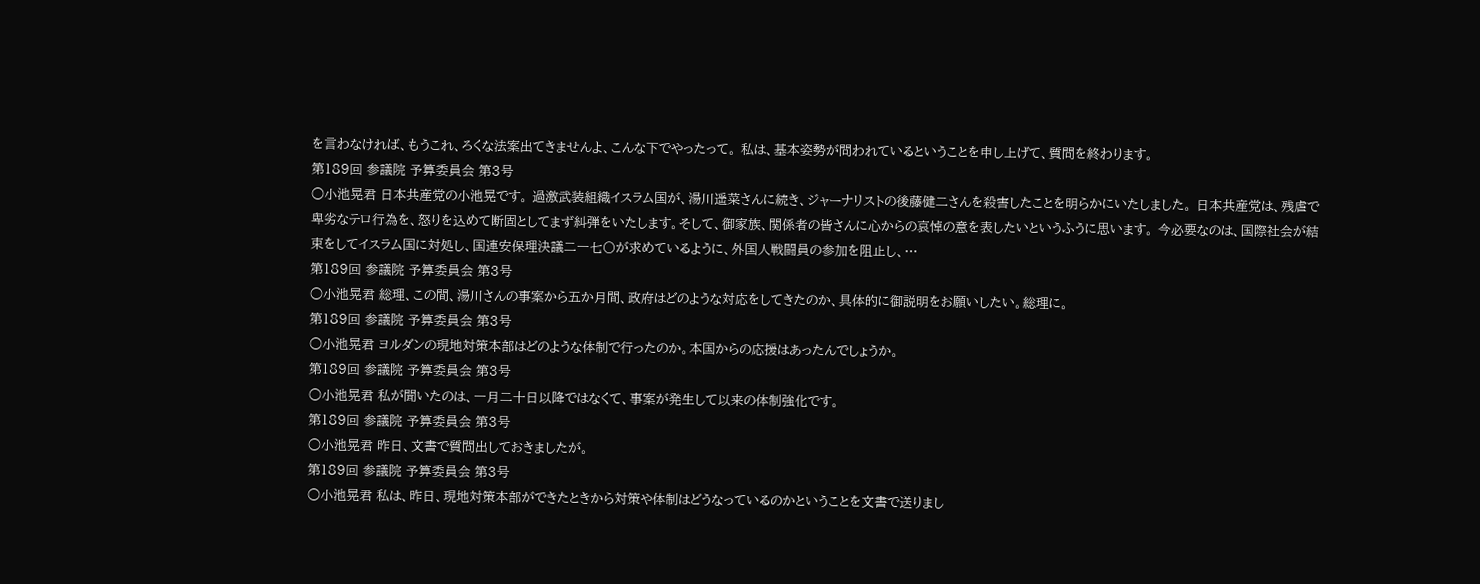を言わなければ、もうこれ、ろくな法案出てきませんよ、こんな下でやったって。 私は、基本姿勢が問われているということを申し上げて、質問を終わります。
第189回 参議院 予算委員会 第3号
○小池晃君 日本共産党の小池晃です。 過激武装組織イスラム国が、湯川遥菜さんに続き、ジャーナリストの後藤健二さんを殺害したことを明らかにいたしました。 日本共産党は、残虐で卑劣なテロ行為を、怒りを込めて断固としてまず糾弾をいたします。そして、御家族、関係者の皆さんに心からの哀悼の意を表したいというふうに思います。 今必要なのは、国際社会が結束をしてイスラム国に対処し、国連安保理決議二一七〇が求めているように、外国人戦闘員の参加を阻止し、…
第189回 参議院 予算委員会 第3号
○小池晃君 総理、この間、湯川さんの事案から五か月間、政府はどのような対応をしてきたのか、具体的に御説明をお願いしたい。総理に。
第189回 参議院 予算委員会 第3号
○小池晃君 ヨルダンの現地対策本部はどのような体制で行ったのか。本国からの応援はあったんでしょうか。
第189回 参議院 予算委員会 第3号
○小池晃君 私が聞いたのは、一月二十日以降ではなくて、事案が発生して以来の体制強化です。
第189回 参議院 予算委員会 第3号
○小池晃君 昨日、文書で質問出しておきましたが。
第189回 参議院 予算委員会 第3号
○小池晃君 私は、昨日、現地対策本部ができたときから対策や体制はどうなっているのかということを文書で送りまし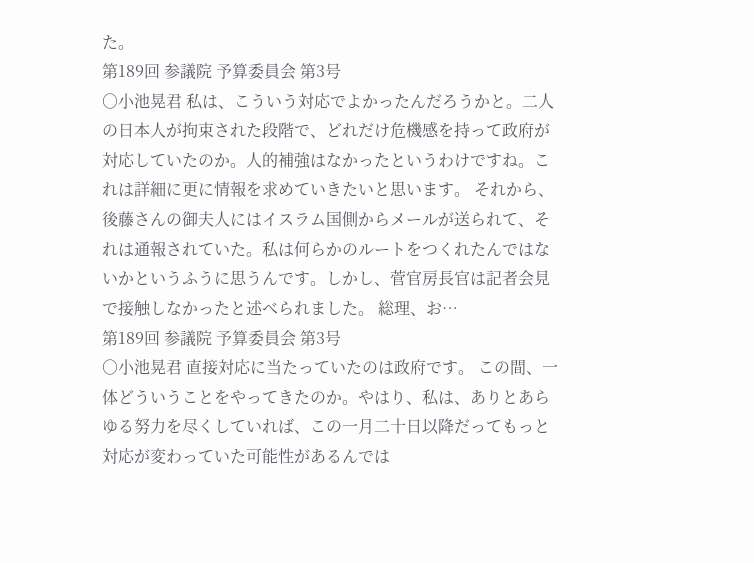た。
第189回 参議院 予算委員会 第3号
○小池晃君 私は、こういう対応でよかったんだろうかと。二人の日本人が拘束された段階で、どれだけ危機感を持って政府が対応していたのか。人的補強はなかったというわけですね。これは詳細に更に情報を求めていきたいと思います。 それから、後藤さんの御夫人にはイスラム国側からメールが送られて、それは通報されていた。私は何らかのルートをつくれたんではないかというふうに思うんです。しかし、菅官房長官は記者会見で接触しなかったと述べられました。 総理、お…
第189回 参議院 予算委員会 第3号
○小池晃君 直接対応に当たっていたのは政府です。 この間、一体どういうことをやってきたのか。やはり、私は、ありとあらゆる努力を尽くしていれば、この一月二十日以降だってもっと対応が変わっていた可能性があるんでは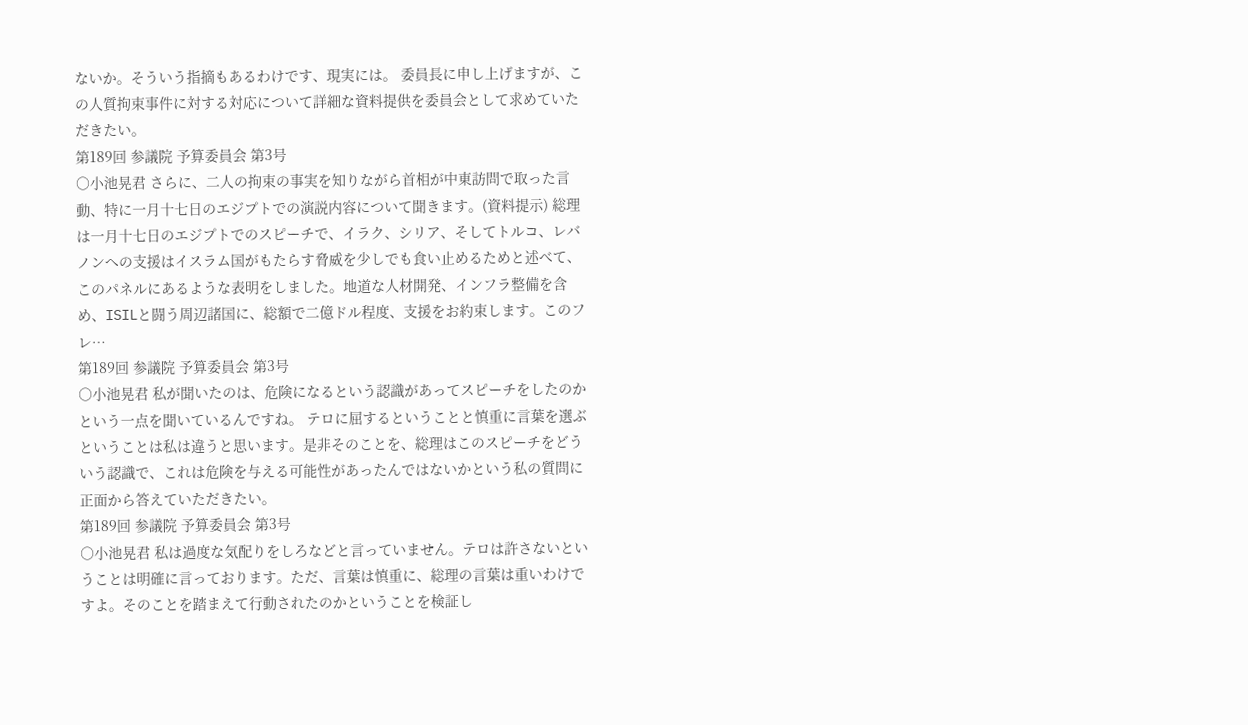ないか。そういう指摘もあるわけです、現実には。 委員長に申し上げますが、この人質拘束事件に対する対応について詳細な資料提供を委員会として求めていただきたい。
第189回 参議院 予算委員会 第3号
○小池晃君 さらに、二人の拘束の事実を知りながら首相が中東訪問で取った言動、特に一月十七日のエジプトでの演説内容について聞きます。(資料提示) 総理は一月十七日のエジプトでのスピーチで、イラク、シリア、そしてトルコ、レバノンへの支援はイスラム国がもたらす脅威を少しでも食い止めるためと述べて、このパネルにあるような表明をしました。地道な人材開発、インフラ整備を含め、ISILと闘う周辺諸国に、総額で二億ドル程度、支援をお約束します。このフレ…
第189回 参議院 予算委員会 第3号
○小池晃君 私が聞いたのは、危険になるという認識があってスピーチをしたのかという一点を聞いているんですね。 テロに屈するということと慎重に言葉を選ぶということは私は違うと思います。是非そのことを、総理はこのスピーチをどういう認識で、これは危険を与える可能性があったんではないかという私の質問に正面から答えていただきたい。
第189回 参議院 予算委員会 第3号
○小池晃君 私は過度な気配りをしろなどと言っていません。テロは許さないということは明確に言っております。ただ、言葉は慎重に、総理の言葉は重いわけですよ。そのことを踏まえて行動されたのかということを検証し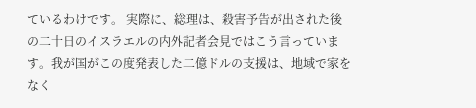ているわけです。 実際に、総理は、殺害予告が出された後の二十日のイスラエルの内外記者会見ではこう言っています。我が国がこの度発表した二億ドルの支援は、地域で家をなく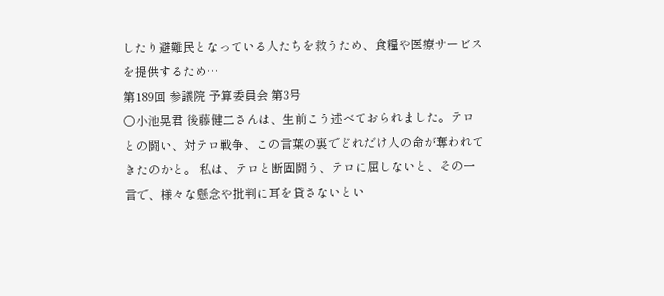したり避難民となっている人たちを救うため、食糧や医療サービスを提供するため…
第189回 参議院 予算委員会 第3号
○小池晃君 後藤健二さんは、生前こう述べておられました。テロとの闘い、対テロ戦争、この言葉の裏でどれだけ人の命が奪われてきたのかと。 私は、テロと断固闘う、テロに屈しないと、その一言で、様々な懸念や批判に耳を貸さないとい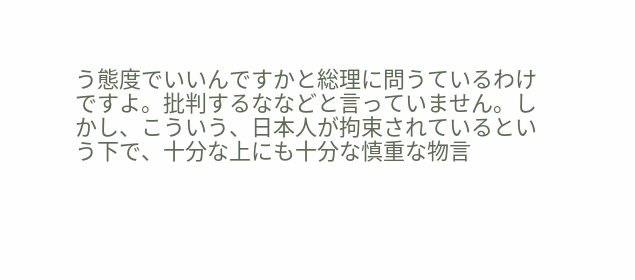う態度でいいんですかと総理に問うているわけですよ。批判するななどと言っていません。しかし、こういう、日本人が拘束されているという下で、十分な上にも十分な慎重な物言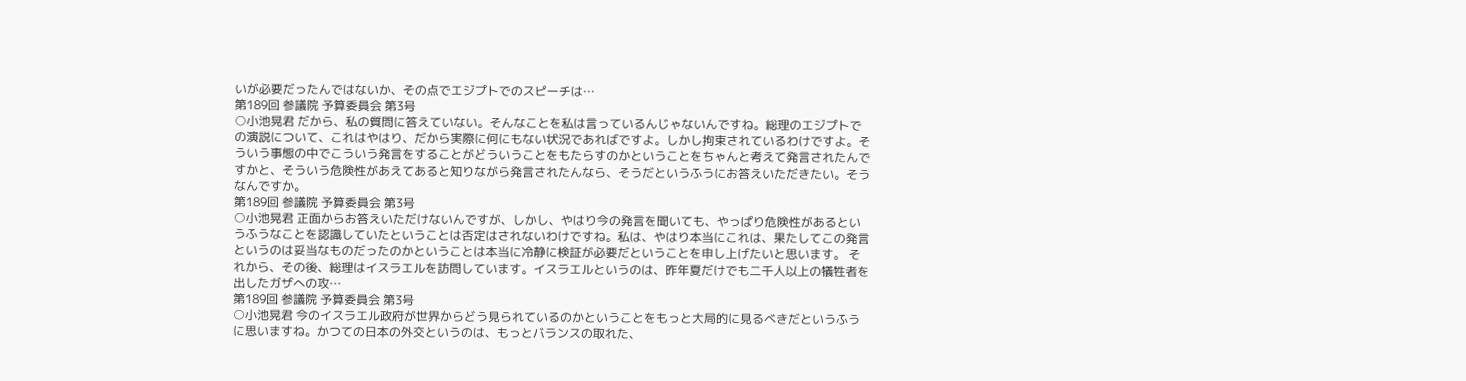いが必要だったんではないか、その点でエジプトでのスピーチは…
第189回 参議院 予算委員会 第3号
○小池晃君 だから、私の質問に答えていない。そんなことを私は言っているんじゃないんですね。総理のエジプトでの演説について、これはやはり、だから実際に何にもない状況であればですよ。しかし拘束されているわけですよ。そういう事態の中でこういう発言をすることがどういうことをもたらすのかということをちゃんと考えて発言されたんですかと、そういう危険性があえてあると知りながら発言されたんなら、そうだというふうにお答えいただきたい。そうなんですか。
第189回 参議院 予算委員会 第3号
○小池晃君 正面からお答えいただけないんですが、しかし、やはり今の発言を聞いても、やっぱり危険性があるというふうなことを認識していたということは否定はされないわけですね。私は、やはり本当にこれは、果たしてこの発言というのは妥当なものだったのかということは本当に冷静に検証が必要だということを申し上げたいと思います。 それから、その後、総理はイスラエルを訪問しています。イスラエルというのは、昨年夏だけでも二千人以上の犠牲者を出したガザへの攻…
第189回 参議院 予算委員会 第3号
○小池晃君 今のイスラエル政府が世界からどう見られているのかということをもっと大局的に見るべきだというふうに思いますね。かつての日本の外交というのは、もっとバランスの取れた、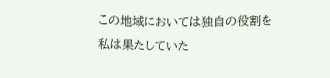この地域においては独自の役割を私は果たしていた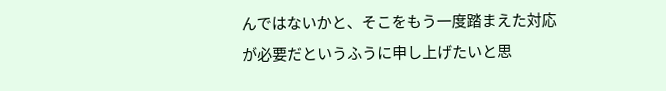んではないかと、そこをもう一度踏まえた対応が必要だというふうに申し上げたいと思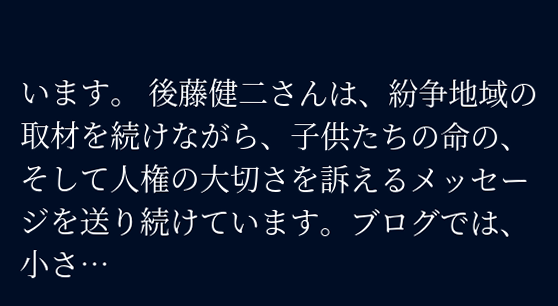います。 後藤健二さんは、紛争地域の取材を続けながら、子供たちの命の、そして人権の大切さを訴えるメッセージを送り続けています。ブログでは、小さ…